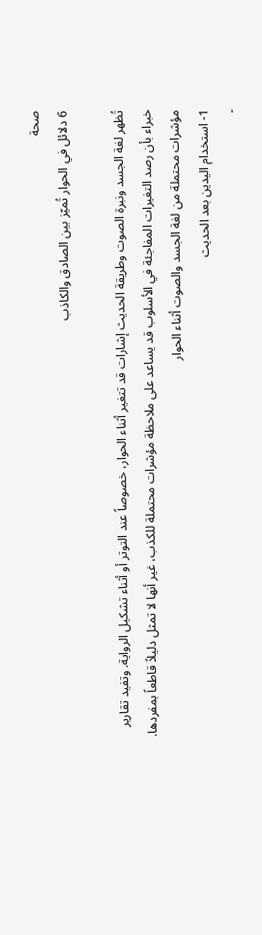صحة
6 دلائل في الحوار تُميّز بين الصادق والكاذب

تُظهر لغة الجسد ونبرة الصوت وطريقة الحديث إشارات قد تتغير أثناء الحوار، خصوصاً عند التوتر أو أثناء تشكيل الرواية. وتفيد تقارير خبراء بأن رصد التغيرات المفاجئة في الأسلوب قد يساعد على ملاحظة مؤشرات محتملة للكذب، غير أنها لا تمثل دليلاً قاطعاً بمفردها.
مؤشرات محتملة من لغة الجسد والصوت أثناء الحوار
1- استخدام اليدين بعد الحديث
-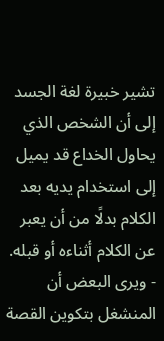تشير خبيرة لغة الجسد إلى أن الشخص الذي يحاول الخداع قد يميل إلى استخدام يديه بعد الكلام بدلًا من أن يعبر عن الكلام أثناءه أو قبله.
- ويرى البعض أن المنشغل بتكوين القصة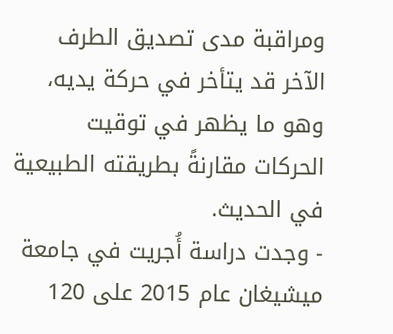ومراقبة مدى تصديق الطرف الآخر قد يتأخر في حركة يديه، وهو ما يظهر في توقيت الحركات مقارنةً بطريقته الطبيعية في الحديث.
- وجدت دراسة أُجريت في جامعة ميشيغان عام 2015 على 120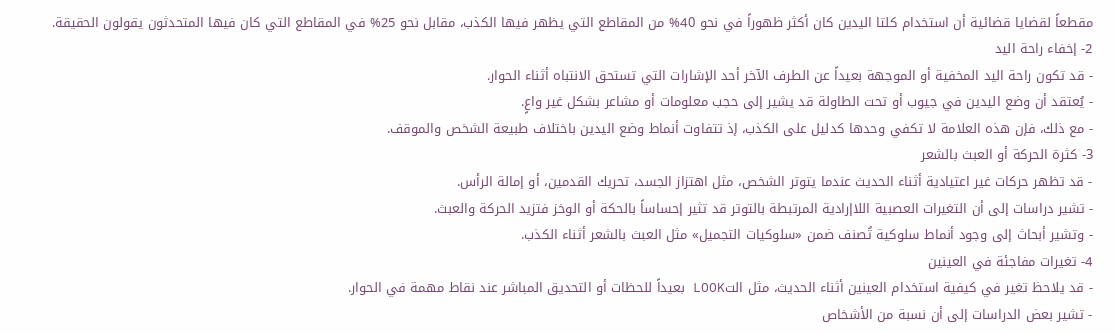مقطعاً لقضايا قضائية أن استخدام كلتا اليدين كان أكثر ظهوراً في نحو 40% من المقاطع التي يظهر فيها الكذب، مقابل نحو 25% في المقاطع التي كان فيها المتحدثون يقولون الحقيقة.
2- إخفاء راحة اليد
- قد تكون راحة اليد المخفية أو الموجهة بعيداً عن الطرف الآخر أحد الإشارات التي تستحق الانتباه أثناء الحوار.
- يُعتقد أن وضع اليدين في جيوب أو تحت الطاولة قد يشير إلى حجب معلومات أو مشاعر بشكل غير واعٍ.
- مع ذلك، فإن هذه العلامة لا تكفي وحدها كدليل على الكذب، إذ تتفاوت أنماط وضع اليدين باختلاف طبيعة الشخص والموقف.
3- كثرة الحركة أو العبث بالشعر
- قد تظهر حركات غير اعتيادية أثناء الحديث عندما يتوتر الشخص، مثل اهتزاز الجسد، تحريك القدمين، أو إمالة الرأس.
- تشير دراسات إلى أن التغيرات العصبية اللاإرادية المرتبطة بالتوتر قد تثير إحساساً بالحكة أو الوخز فتزيد الحركة والعبث.
- وتشير أبحاث إلى وجود أنماط سلوكية تُصنف ضمن «سلوكيات التجميل» مثل العبث بالشعر أثناء الكذب.
4- تغيرات مفاجئة في العينين
- قد يلاحظ تغير في كيفية استخدام العينين أثناء الحديث، مثل التLOOK بعيداً للحظات أو التحديق المباشر عند نقاط مهمة في الحوار.
- تشير بعض الدراسات إلى أن نسبة من الأشخاص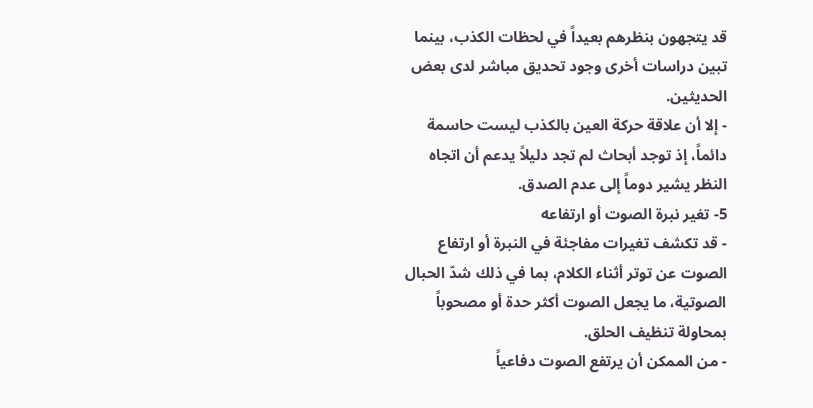قد يتجهون بنظرهم بعيداً في لحظات الكذب، بينما تبين دراسات أخرى وجود تحديق مباشر لدى بعض الحديثين.
- إلا أن علاقة حركة العين بالكذب ليست حاسمة دائماً، إذ توجد أبحاث لم تجد دليلاً يدعم أن اتجاه النظر يشير دوماً إلى عدم الصدق.
5- تغير نبرة الصوت أو ارتفاعه
- قد تكشف تغيرات مفاجئة في النبرة أو ارتفاع الصوت عن توتر أثناء الكلام، بما في ذلك شدّ الحبال الصوتية، ما يجعل الصوت أكثر حدة أو مصحوباً بمحاولة تنظيف الحلق.
- من الممكن أن يرتفع الصوت دفاعياً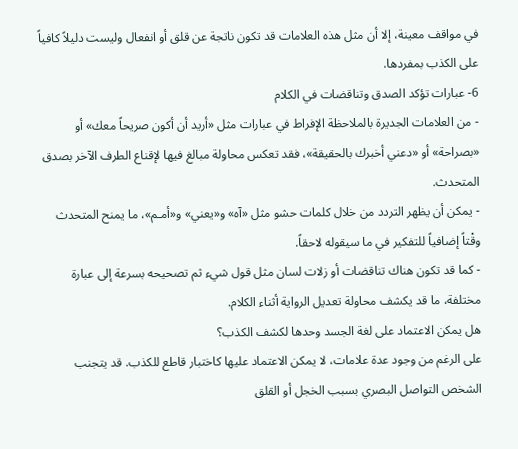في مواقف معينة، إلا أن مثل هذه العلامات قد تكون ناتجة عن قلق أو انفعال وليست دليلاً كافياً على الكذب بمفردها.
6- عبارات تؤكد الصدق وتناقضات في الكلام
- من العلامات الجديرة بالملاحظة الإفراط في عبارات مثل «أريد أن أكون صريحاً معك» أو «بصراحة» أو «دعني أخبرك بالحقيقة»، فقد تعكس محاولة مبالغ فيها لإقناع الطرف الآخر بصدق المتحدث.
- يمكن أن يظهر التردد من خلال كلمات حشو مثل «آه» و«يعني» و«أمـم»، ما يمنح المتحدث وقْتاً إضافياً للتفكير في ما سيقوله لاحقاً.
- كما قد تكون هناك تناقضات أو زلات لسان مثل قول شيء ثم تصحيحه بسرعة إلى عبارة مختلفة، ما قد يكشف محاولة تعديل الرواية أثناء الكلام.
هل يمكن الاعتماد على لغة الجسد وحدها لكشف الكذب؟
على الرغم من وجود عدة علامات، لا يمكن الاعتماد عليها كاختبار قاطع للكذب. قد يتجنب الشخص التواصل البصري بسبب الخجل أو القلق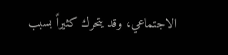الاجتماعي، وقد يتحرك كثيراً بسبب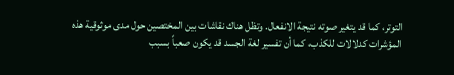التوتر، كما قد يتغير صوته نتيجة الانفعال. وتظل هناك نقاشات بين المختصين حول مدى موثوقية هذه المؤشرات كدلالات للكذب، كما أن تفسير لغة الجسد قد يكون صعباً بسبب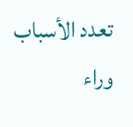تعدد الأسباب وراء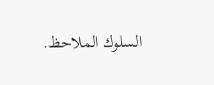السلوك الملاحظ.